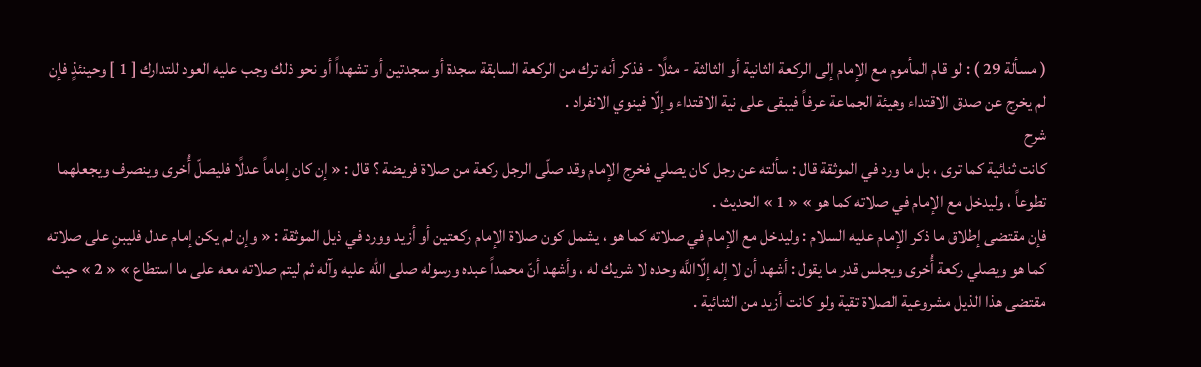( مسألة 29 ) : لو قام المأموم مع الإمام إلى الركعة الثانية أو الثالثة - مثلًا - فذكر أنه ترك من الركعة السابقة سجدة أو سجدتين أو تشهداً أو نحو ذلك وجب عليه العود للتدارك [ 1 ] وحينئذٍ فإن لم يخرج عن صدق الاقتداء وهيئة الجماعة عرفاً فيبقى على نية الاقتداء وإلّا فينوي الانفراد .
شرح
كانت ثنائية كما ترى ، بل ما ورد في الموثقة قال : سألته عن رجل كان يصلي فخرج الإمام وقد صلّى الرجل ركعة من صلاة فريضة ؟ قال : « إن كان إماماً عدلًا فليصلّ أُخرى وينصرف ويجعلهما تطوعاً ، وليدخل مع الإمام في صلاته كما هو » « 1 » الحديث .
فإن مقتضى إطلاق ما ذكر الإمام عليه السلام : وليدخل مع الإمام في صلاته كما هو ، يشمل كون صلاة الإمام ركعتين أو أزيد وورد في ذيل الموثقة : « وإن لم يكن إمام عدل فليبنِ على صلاته كما هو ويصلي ركعة أُخرى ويجلس قدر ما يقول : أشهد أن لا إله إلّااللَّه وحده لا شريك له ، وأشهد أنّ محمداً عبده ورسوله صلى الله عليه وآله ثم ليتم صلاته معه على ما استطاع » « 2 » حيث مقتضى هذا الذيل مشروعية الصلاة تقية ولو كانت أزيد من الثنائية .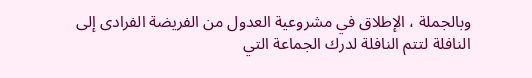وبالجملة ، الإطلاق في مشروعية العدول من الفريضة الفرادى إلى النافلة لتتم النافلة لدرك الجماعة التي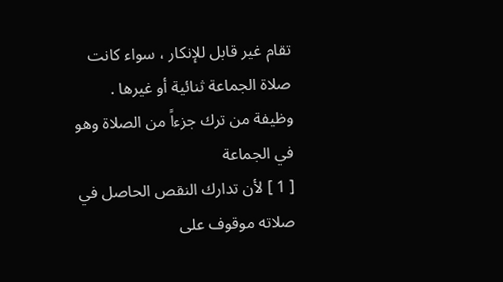تقام غير قابل للإنكار ، سواء كانت صلاة الجماعة ثنائية أو غيرها .
وظيفة من ترك جزءاً من الصلاة وهو في الجماعة
[ 1 ] لأن تدارك النقص الحاصل في صلاته موقوف على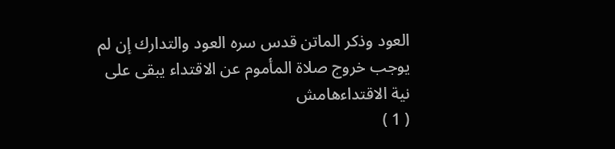العود وذكر الماتن قدس سره العود والتدارك إن لم يوجب خروج صلاة المأموم عن الاقتداء يبقى على نية الاقتداءهامش
( 1 )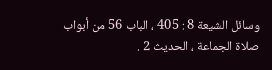وسائل الشيعة 8 : 405 ، الباب 56 من أبواب صلاة الجماعة ، الحديث 2 .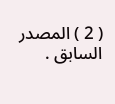( 2 ) المصدر السابق .